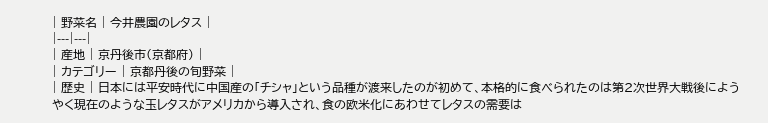| 野菜名 | 今井農園のレタス |
|---|---|
| 産地 | 京丹後市(京都府) |
| カテゴリー | 京都丹後の旬野菜 |
| 歴史 | 日本には平安時代に中国産の「チシャ」という品種が渡来したのが初めて、本格的に食べられたのは第2次世界大戦後にようやく現在のような玉レタスがアメリカから導入され、食の欧米化にあわせてレタスの需要は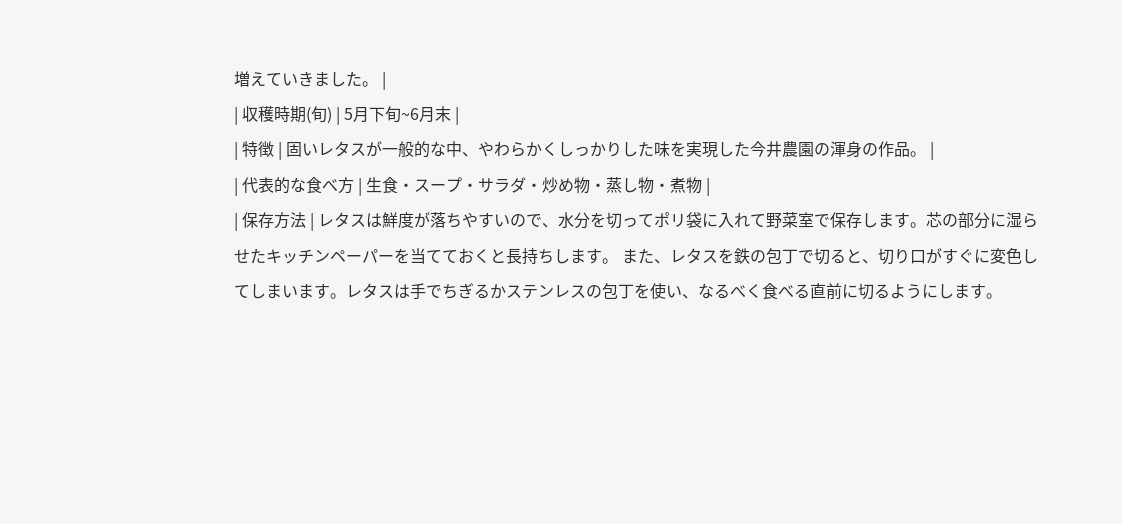増えていきました。 |
| 収穫時期(旬) | 5月下旬~6月末 |
| 特徴 | 固いレタスが一般的な中、やわらかくしっかりした味を実現した今井農園の渾身の作品。 |
| 代表的な食べ方 | 生食・スープ・サラダ・炒め物・蒸し物・煮物 |
| 保存方法 | レタスは鮮度が落ちやすいので、水分を切ってポリ袋に入れて野菜室で保存します。芯の部分に湿らせたキッチンペーパーを当てておくと長持ちします。 また、レタスを鉄の包丁で切ると、切り口がすぐに変色してしまいます。レタスは手でちぎるかステンレスの包丁を使い、なるべく食べる直前に切るようにします。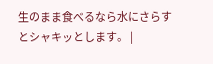生のまま食べるなら水にさらすとシャキッとします。 |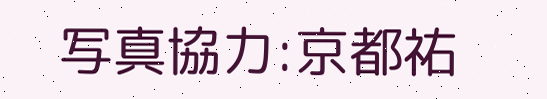写真協力:京都祐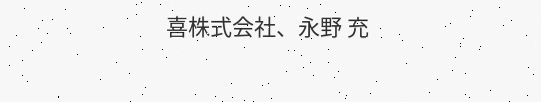喜株式会社、永野 充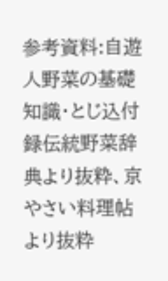参考資料:自遊人野菜の基礎知識・とじ込付録伝統野菜辞典より抜粋、京やさい料理帖より抜粋